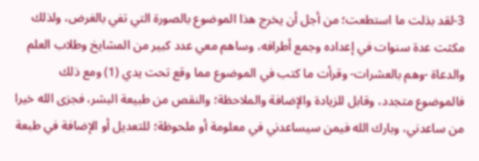3-لقد بذلت ما استطعت؛ من أجل أن يخرج هذا الموضوع بالصورة التي تفي بالغرض، ولذلك مكثت عدة سنوات في إعداده وجمع أطرافه، وساهم معي عدد كبير من المشايخ وطلاب العلم والدعاة -وهم بالعشرات- وقرأت ما كتب في الموضوع مما وقع تحت يدي (1) ومع ذلك فالموضوع متجدد، وقابل للزيادة والإضافة والملاحظة؛ والنقص من طبيعة البشر، فجزى الله خيرا من ساعدني، وبارك الله فيمن سيساعدني في معلومة أو ملحوظة؛ للتعديل أو الإضافة في طبعة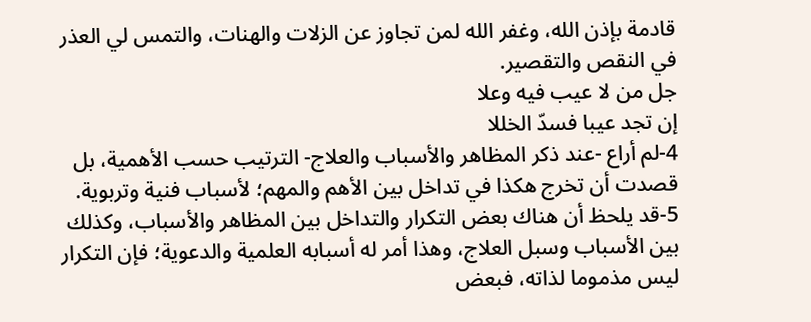قادمة بإذن الله، وغفر الله لمن تجاوز عن الزلات والهنات، والتمس لي العذر في النقص والتقصير.
جل من لا عيب فيه وعلا
إن تجد عيبا فسدّ الخللا
4-لم أراع -عند ذكر المظاهر والأسباب والعلاج- الترتيب حسب الأهمية، بل قصدت أن تخرج هكذا في تداخل بين الأهم والمهم؛ لأسباب فنية وتربوية.
5-قد يلحظ أن هناك بعض التكرار والتداخل بين المظاهر والأسباب، وكذلك بين الأسباب وسبل العلاج، وهذا أمر له أسبابه العلمية والدعوية؛ فإن التكرار ليس مذموما لذاته، فبعض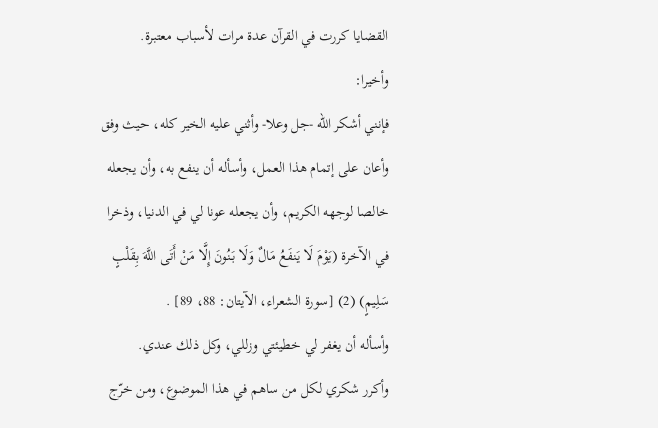القضايا كررت في القرآن عدة مرات لأسباب معتبرة.
وأخيرا:
فإنني أشكر الله -جل وعلا- وأثني عليه الخير كله، حيث وفق وأعان على إتمام هذا العمل، وأسأله أن ينفع به، وأن يجعله خالصا لوجهه الكريم، وأن يجعله عونا لي في الدنيا، وذخرا في الآخرة (يَوْمَ لَا يَنفَعُ مَالٌ وَلَا بَنُونَ إِلَّا مَنْ أَتَى اللَّهَ بِقَلْبٍ سَلِيمٍ) (2) [سورة الشعراء، الآيتان: 88، 89] .
وأسأله أن يغفر لي خطيئتي وزللي، وكل ذلك عندي.
وأكرر شكري لكل من ساهم في هذا الموضوع، ومن خرّج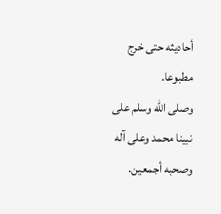أحاديثه حتى خرج مطبوعا.
وصلى الله وسلم على نبينا محمد وعلى آله وصحبه أجمعين.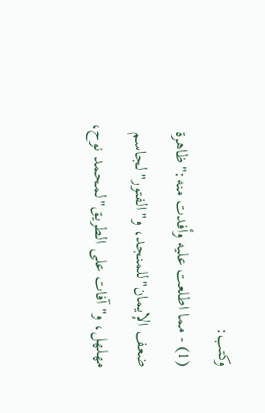وكتب:
(1) - مما اطلعت عليه وأفدت منه:"ظاهرة ضعف الإيمان"للمنجد، و"الفتور"لجاسم مهلهل، و"آفات على الطريق"لمحمد نوح،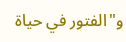و"الفتور في حياة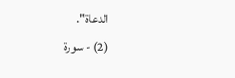الدعاة".
(2) - سورة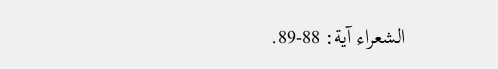الشعراء آية: 88-89.